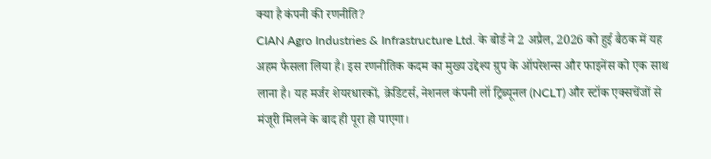क्या है कंपनी की रणनीति?
CIAN Agro Industries & Infrastructure Ltd. के बोर्ड ने 2 अप्रैल, 2026 को हुई बैठक में यह अहम फैसला लिया है। इस रणनीतिक कदम का मुख्य उद्देश्य ग्रुप के ऑपरेशन्स और फाइनेंस को एक साथ लाना है। यह मर्जर शेयरधारकों, क्रेडिटर्स, नेशनल कंपनी लॉ ट्रिब्यूनल (NCLT) और स्टॉक एक्सचेंजों से मंजूरी मिलने के बाद ही पूरा हो पाएगा।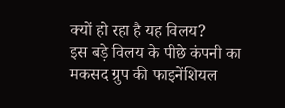क्यों हो रहा है यह विलय?
इस बड़े विलय के पीछे कंपनी का मकसद ग्रुप की फाइनेंशियल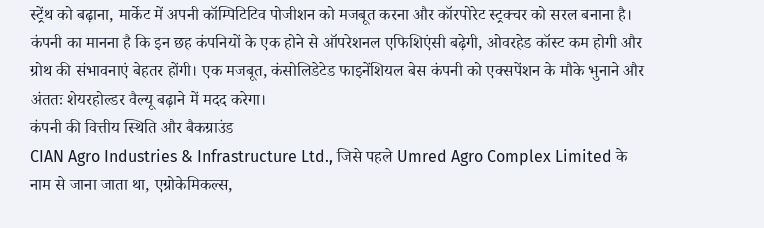स्ट्रेंथ को बढ़ाना, मार्केट में अपनी कॉम्पिटिटिव पोजीशन को मजबूत करना और कॉरपोरेट स्ट्रक्चर को सरल बनाना है। कंपनी का मानना है कि इन छह कंपनियों के एक होने से ऑपरेशनल एफिशिएंसी बढ़ेगी, ओवरहेड कॉस्ट कम होगी और ग्रोथ की संभावनाएं बेहतर होंगी। एक मजबूत, कंसोलिडेटेड फाइनेंशियल बेस कंपनी को एक्सपेंशन के मौके भुनाने और अंततः शेयरहोल्डर वैल्यू बढ़ाने में मदद करेगा।
कंपनी की वित्तीय स्थिति और बैकग्राउंड
CIAN Agro Industries & Infrastructure Ltd., जिसे पहले Umred Agro Complex Limited के नाम से जाना जाता था, एग्रोकेमिकल्स,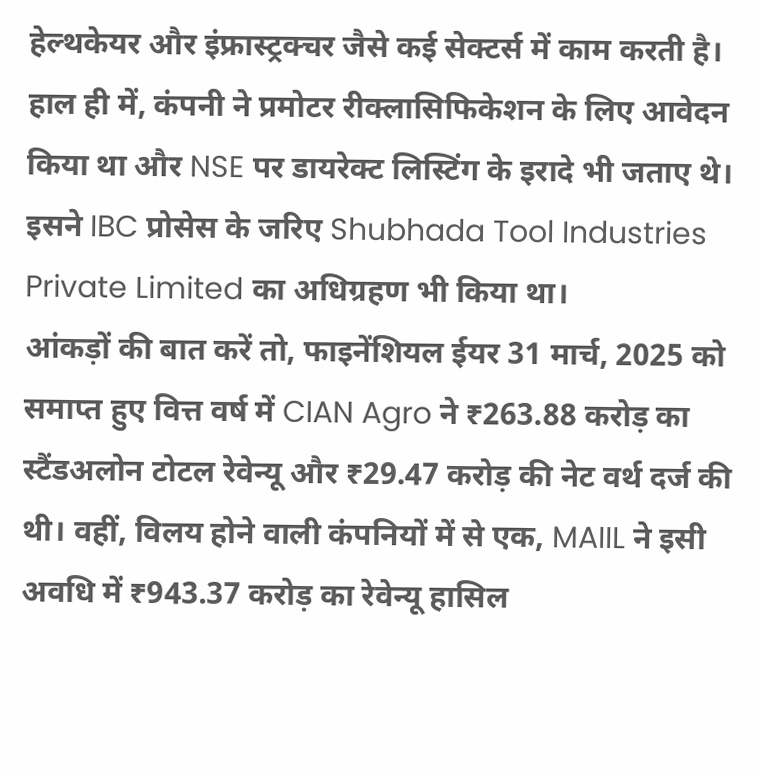हेल्थकेयर और इंफ्रास्ट्रक्चर जैसे कई सेक्टर्स में काम करती है। हाल ही में, कंपनी ने प्रमोटर रीक्लासिफिकेशन के लिए आवेदन किया था और NSE पर डायरेक्ट लिस्टिंग के इरादे भी जताए थे। इसने IBC प्रोसेस के जरिए Shubhada Tool Industries Private Limited का अधिग्रहण भी किया था।
आंकड़ों की बात करें तो, फाइनेंशियल ईयर 31 मार्च, 2025 को समाप्त हुए वित्त वर्ष में CIAN Agro ने ₹263.88 करोड़ का स्टैंडअलोन टोटल रेवेन्यू और ₹29.47 करोड़ की नेट वर्थ दर्ज की थी। वहीं, विलय होने वाली कंपनियों में से एक, MAIIL ने इसी अवधि में ₹943.37 करोड़ का रेवेन्यू हासिल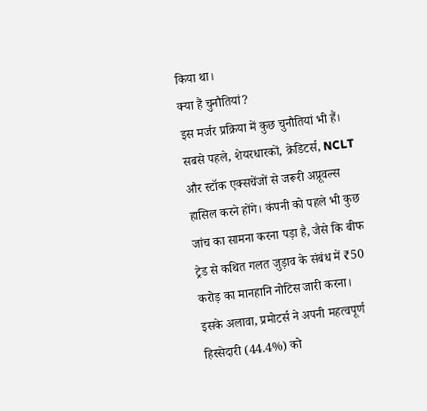किया था।
क्या हैं चुनौतियां?
इस मर्जर प्रक्रिया में कुछ चुनौतियां भी हैं। सबसे पहले, शेयरधारकों, क्रेडिटर्स, NCLT और स्टॉक एक्सचेंजों से जरूरी अप्रूवल्स हासिल करने होंगे। कंपनी को पहले भी कुछ जांच का सामना करना पड़ा है, जैसे कि बीफ ट्रेड से कथित गलत जुड़ाव के संबंध में ₹50 करोड़ का मानहानि नोटिस जारी करना। इसके अलावा, प्रमोटर्स ने अपनी महत्वपूर्ण हिस्सेदारी (44.4%) को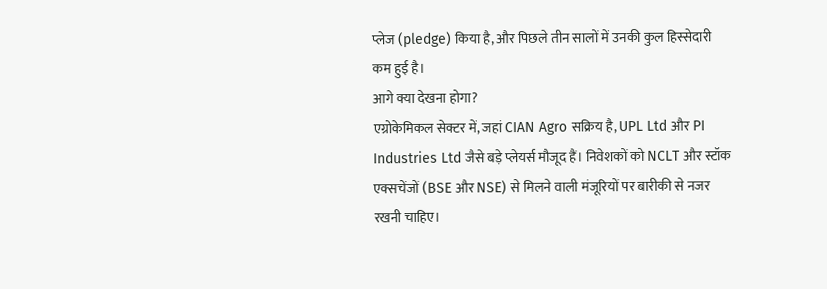प्लेज (pledge) किया है, और पिछले तीन सालों में उनकी कुल हिस्सेदारी कम हुई है।
आगे क्या देखना होगा?
एग्रोकेमिकल सेक्टर में, जहां CIAN Agro सक्रिय है, UPL Ltd और PI Industries Ltd जैसे बड़े प्लेयर्स मौजूद हैं। निवेशकों को NCLT और स्टॉक एक्सचेंजों (BSE और NSE) से मिलने वाली मंजूरियों पर बारीकी से नजर रखनी चाहिए।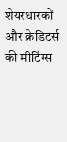शेयरधारकों और क्रेडिटर्स की मीटिंग्स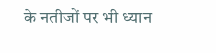के नतीजों पर भी ध्यान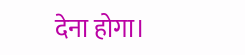देना होगा।